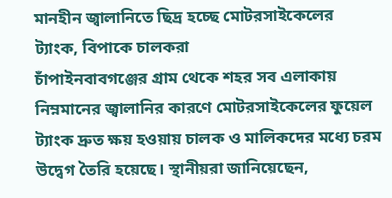মানহীন জ্বালানিতে ছিদ্র হচ্ছে মোটরসাইকেলের ট্যাংক, বিপাকে চালকরা
চাঁপাইনবাবগঞ্জের গ্রাম থেকে শহর সব এলাকায় নিম্নমানের জ্বালানির কারণে মোটরসাইকেলের ফুয়েল ট্যাংক দ্রুত ক্ষয় হওয়ায় চালক ও মালিকদের মধ্যে চরম উদ্বেগ তৈরি হয়েছে। স্থানীয়রা জানিয়েছেন,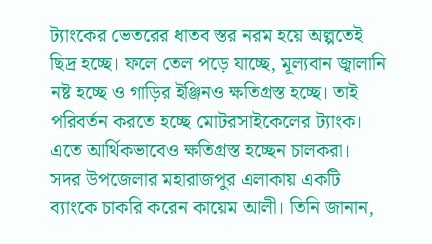ট্যাংকের ভেতরের ধাতব স্তর নরম হয়ে অল্পতেই ছিদ্র হচ্ছে। ফলে তেল পড়ে যাচ্ছে, মূল্যবান জ্বালানি নষ্ট হচ্ছে ও গাড়ির ইঞ্জিনও ক্ষতিগ্রস্ত হচ্ছে। তাই পরিবর্তন করতে হচ্ছে মোটরসাইকেলের ট্যাংক। এতে আর্থিকভাবেও ক্ষতিগ্রস্ত হচ্ছেন চালকরা।
সদর উপজেলার মহারাজপুর এলাকায় একটি ব্যাংকে চাকরি করেন কায়েম আলী। তিনি জানান,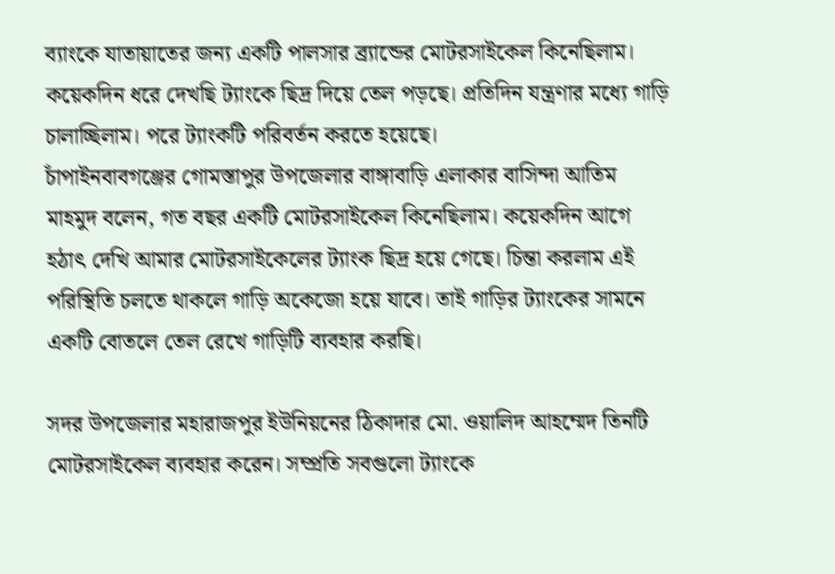ব্যাংকে যাতায়াতের জন্য একটি পালসার ব্র্যান্ডের মোটরসাইকেল কিনেছিলাম। কয়েকদিন ধরে দেখছি ট্যাংকে ছিদ্র দিয়ে তেল পড়ছে। প্রতিদিন যন্ত্রণার মধ্যে গাড়ি চালাচ্ছিলাম। পরে ট্যাংকটি পরিবর্তন করতে হয়েছে।
চাঁপাইনবাবগঞ্জের গোমস্তাপুর উপজেলার বাঙ্গাবাড়ি এলাকার বাসিন্দা আতিম মাহমুদ বলেন, গত বছর একটি মোটরসাইকেল কিনেছিলাম। কয়েকদিন আগে হঠাৎ দেখি আমার মোটরসাইকেলের ট্যাংক ছিদ্র হয়ে গেছে। চিন্তা করলাম এই পরিস্থিতি চলতে থাকলে গাড়ি অকেজো হয়ে যাবে। তাই গাড়ির ট্যাংকের সামনে একটি বোতলে তেল রেখে গাড়িটি ব্যবহার করছি।

সদর উপজেলার মহারাজপুর ইউনিয়নের ঠিকাদার মো. ওয়ালিদ আহম্মেদ তিনটি মোটরসাইকেল ব্যবহার করেন। সম্প্রতি সবগুলো ট্যাংকে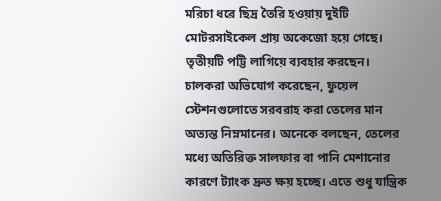মরিচা ধরে ছিদ্র তৈরি হওয়ায় দুইটি মোটরসাইকেল প্রায় অকেজো হয়ে গেছে। তৃতীয়টি পট্টি লাগিয়ে ব্যবহার করছেন।
চালকরা অভিযোগ করেছেন, ফুয়েল স্টেশনগুলোতে সরবরাহ করা তেলের মান অত্যন্ত নিম্নমানের। অনেকে বলছেন, তেলের মধ্যে অতিরিক্ত সালফার বা পানি মেশানোর কারণে ট্যাংক দ্রুত ক্ষয় হচ্ছে। এতে শুধু যান্ত্রিক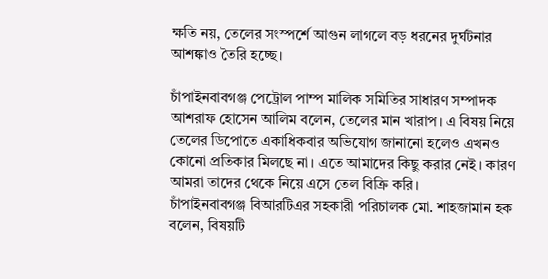ক্ষতি নয়, তেলের সংস্পর্শে আগুন লাগলে বড় ধরনের দুর্ঘটনার আশঙ্কাও তৈরি হচ্ছে।

চাঁপাইনবাবগঞ্জ পেট্রোল পাম্প মালিক সমিতির সাধারণ সম্পাদক আশরাফ হোসেন আলিম বলেন, তেলের মান খারাপ। এ বিষয় নিয়ে তেলের ডিপোতে একাধিকবার অভিযোগ জানানো হলেও এখনও কোনো প্রতিকার মিলছে না। এতে আমাদের কিছু করার নেই। কারণ আমরা তাদের থেকে নিয়ে এসে তেল বিক্রি করি।
চাঁপাইনবাবগঞ্জ বিআরটিএর সহকারী পরিচালক মো. শাহজামান হক বলেন, বিষয়টি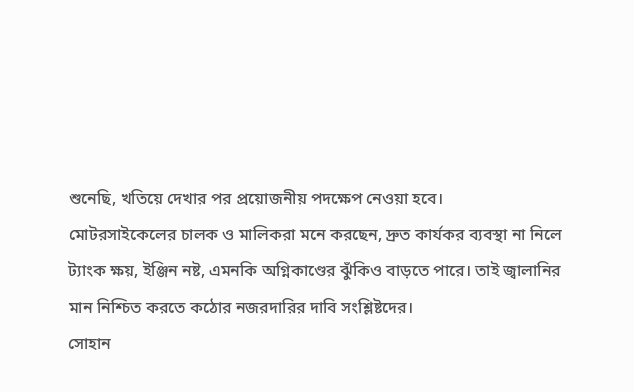শুনেছি, খতিয়ে দেখার পর প্রয়োজনীয় পদক্ষেপ নেওয়া হবে।
মোটরসাইকেলের চালক ও মালিকরা মনে করছেন, দ্রুত কার্যকর ব্যবস্থা না নিলে ট্যাংক ক্ষয়, ইঞ্জিন নষ্ট, এমনকি অগ্নিকাণ্ডের ঝুঁকিও বাড়তে পারে। তাই জ্বালানির মান নিশ্চিত করতে কঠোর নজরদারির দাবি সংশ্লিষ্টদের।
সোহান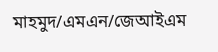মাহমুদ/এমএন/জেআইএম